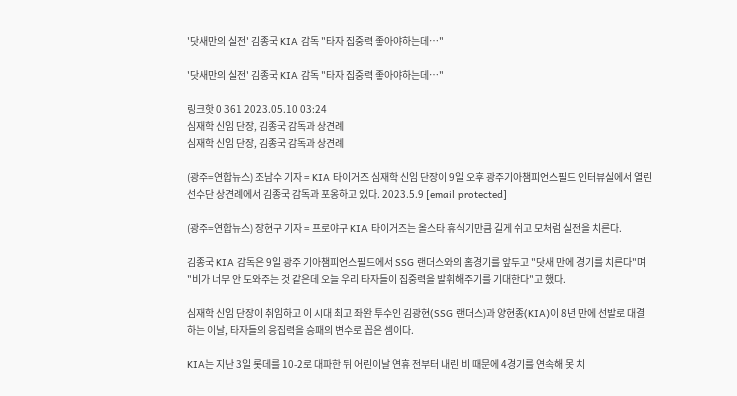'닷새만의 실전' 김종국 KIA 감독 "타자 집중력 좋아야하는데…"

'닷새만의 실전' 김종국 KIA 감독 "타자 집중력 좋아야하는데…"

링크핫 0 361 2023.05.10 03:24
심재학 신임 단장, 김종국 감독과 상견례
심재학 신임 단장, 김종국 감독과 상견례

(광주=연합뉴스) 조남수 기자 = KIA 타이거즈 심재학 신임 단장이 9일 오후 광주기아챔피언스필드 인터뷰실에서 열린 선수단 상견례에서 김종국 감독과 포옹하고 있다. 2023.5.9 [email protected]

(광주=연합뉴스) 장현구 기자 = 프로야구 KIA 타이거즈는 올스타 휴식기만큼 길게 쉬고 모처럼 실전을 치른다.

김종국 KIA 감독은 9일 광주 기아챔피언스필드에서 SSG 랜더스와의 홈경기를 앞두고 "닷새 만에 경기를 치른다"며 "비가 너무 안 도와주는 것 같은데 오늘 우리 타자들이 집중력을 발휘해주기를 기대한다"고 했다.

심재학 신임 단장이 취임하고 이 시대 최고 좌완 투수인 김광현(SSG 랜더스)과 양현종(KIA)이 8년 만에 선발로 대결하는 이날, 타자들의 응집력을 승패의 변수로 꼽은 셈이다.

KIA는 지난 3일 롯데를 10-2로 대파한 뒤 어린이날 연휴 전부터 내린 비 때문에 4경기를 연속해 못 치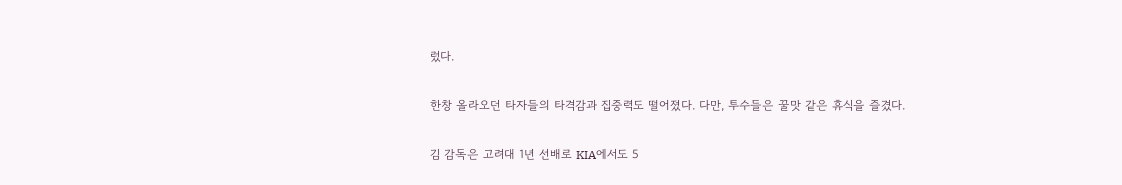렀다.

한창 올라오던 타자들의 타격감과 집중력도 떨어졌다. 다만, 투수들은 꿀맛 같은 휴식을 즐겼다.

김 감독은 고려대 1년 선배로 KIA에서도 5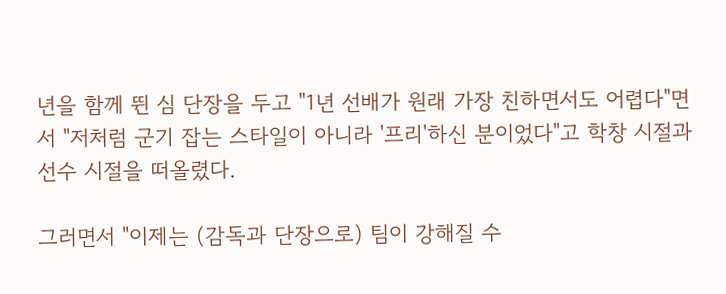년을 함께 뛴 심 단장을 두고 "1년 선배가 원래 가장 친하면서도 어렵다"면서 "저처럼 군기 잡는 스타일이 아니라 '프리'하신 분이었다"고 학창 시절과 선수 시절을 떠올렸다.

그러면서 "이제는 (감독과 단장으로) 팀이 강해질 수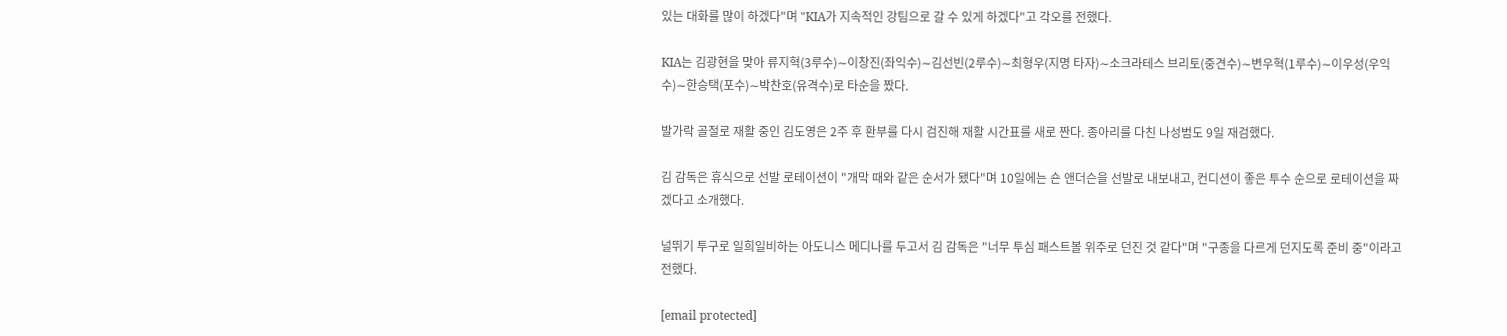있는 대화를 많이 하겠다"며 "KIA가 지속적인 강팀으로 갈 수 있게 하겠다"고 각오를 전했다.

KIA는 김광현을 맞아 류지혁(3루수)∼이창진(좌익수)∼김선빈(2루수)∼최형우(지명 타자)∼소크라테스 브리토(중견수)∼변우혁(1루수)∼이우성(우익수)∼한승택(포수)∼박찬호(유격수)로 타순을 짰다.

발가락 골절로 재활 중인 김도영은 2주 후 환부를 다시 검진해 재활 시간표를 새로 짠다. 종아리를 다친 나성범도 9일 재검했다.

김 감독은 휴식으로 선발 로테이션이 "개막 때와 같은 순서가 됐다"며 10일에는 숀 앤더슨을 선발로 내보내고, 컨디션이 좋은 투수 순으로 로테이션을 짜겠다고 소개했다.

널뛰기 투구로 일희일비하는 아도니스 메디나를 두고서 김 감독은 "너무 투심 패스트볼 위주로 던진 것 같다"며 "구종을 다르게 던지도록 준비 중"이라고 전했다.

[email protected]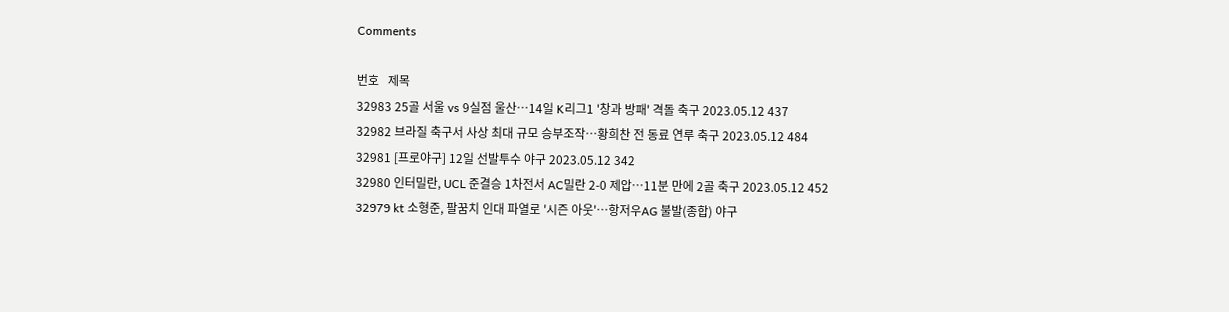Comments

번호   제목
32983 25골 서울 vs 9실점 울산…14일 K리그1 '창과 방패' 격돌 축구 2023.05.12 437
32982 브라질 축구서 사상 최대 규모 승부조작…황희찬 전 동료 연루 축구 2023.05.12 484
32981 [프로야구] 12일 선발투수 야구 2023.05.12 342
32980 인터밀란, UCL 준결승 1차전서 AC밀란 2-0 제압…11분 만에 2골 축구 2023.05.12 452
32979 kt 소형준, 팔꿈치 인대 파열로 '시즌 아웃'…항저우AG 불발(종합) 야구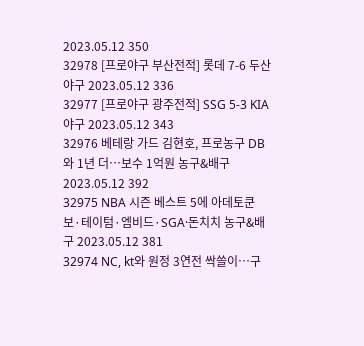2023.05.12 350
32978 [프로야구 부산전적] 롯데 7-6 두산 야구 2023.05.12 336
32977 [프로야구 광주전적] SSG 5-3 KIA 야구 2023.05.12 343
32976 베테랑 가드 김현호, 프로농구 DB와 1년 더…보수 1억원 농구&배구 2023.05.12 392
32975 NBA 시즌 베스트 5에 아데토쿤보·테이텀·엠비드·SGA·돈치치 농구&배구 2023.05.12 381
32974 NC, kt와 원정 3연전 싹쓸이…구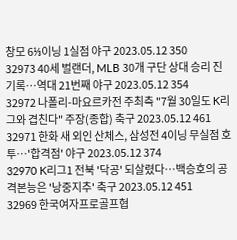창모 6⅓이닝 1실점 야구 2023.05.12 350
32973 40세 벌랜더, MLB 30개 구단 상대 승리 진기록…역대 21번째 야구 2023.05.12 354
32972 나폴리-마요르카전 주최측 "7월 30일도 K리그와 겹친다" 주장(종합) 축구 2023.05.12 461
32971 한화 새 외인 산체스, 삼성전 4이닝 무실점 호투…'합격점' 야구 2023.05.12 374
32970 K리그1 전북 '닥공' 되살렸다…백승호의 공격본능은 '낭중지추' 축구 2023.05.12 451
32969 한국여자프로골프협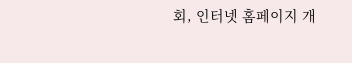회, 인터넷 홈페이지 개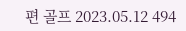편 골프 2023.05.12 494